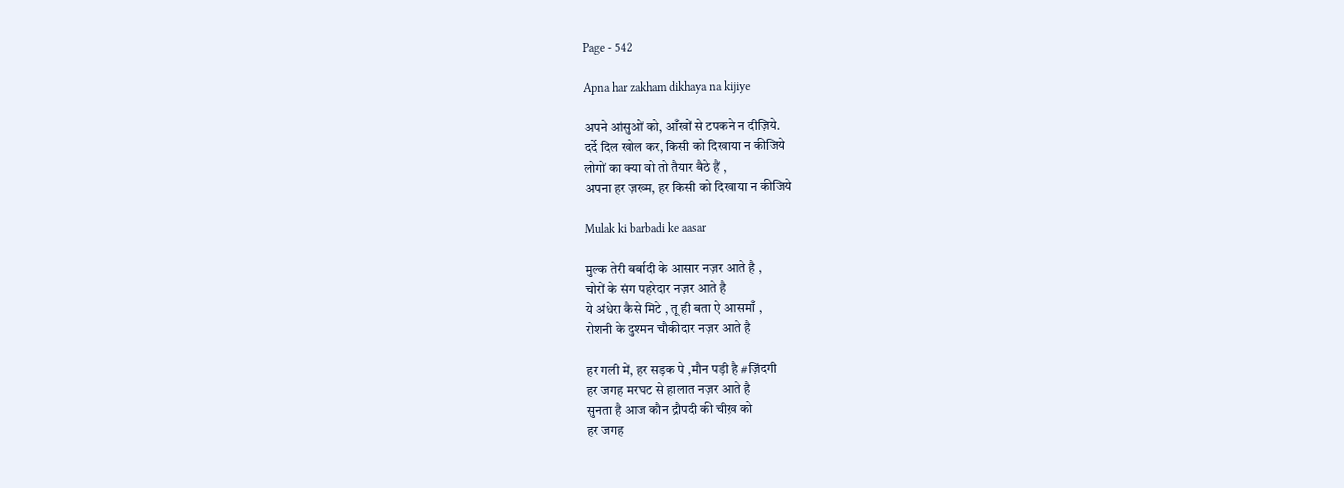Page - 542

Apna har zakham dikhaya na kijiye

अपने आंसुओं को, आँखों से टपकने न दीज़िये.
दर्दे दिल खोल कर, किसी को दिखाया न कीजिये
लोगों का क्या वो तो तैयार बैठे हैं ,
अपना हर ज़ख्म, हर किसी को दिखाया न कीजिये

Mulak ki barbadi ke aasar

मुल्क तेरी बर्बादी के आसार नज़र आते है ,
चोरों के संग पहरेदार नज़र आते है
ये अंधेरा कैसे मिटे , तू ही बता ऐ आसमाँ ,
रोशनी के दुश्मन चौकीदार नज़र आते है

हर गली में, हर सड़क पे ,मौन पड़ी है #ज़िंदगी
हर जगह मरघट से हालात नज़र आते है
सुनता है आज कौन द्रौपदी की चीख़ को
हर जगह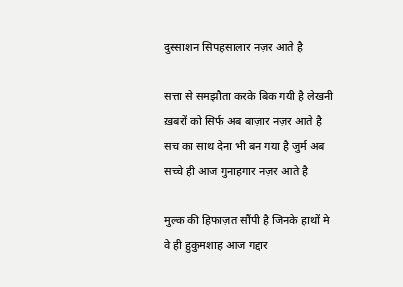दुस्साशन सिपहसालार नज़र आते है

सत्ता से समझौता करके बिक गयी है लेखनी
ख़बरों को सिर्फ अब बाज़ार नज़र आते है
सच का साथ देना भी बन गया है जुर्म अब
सच्चे ही आज गुनाहगार नज़र आते है

मुल्क की हिफाज़त सौंपी है जिनके हाथों मे
वे ही हुकुमशाह आज गद्दार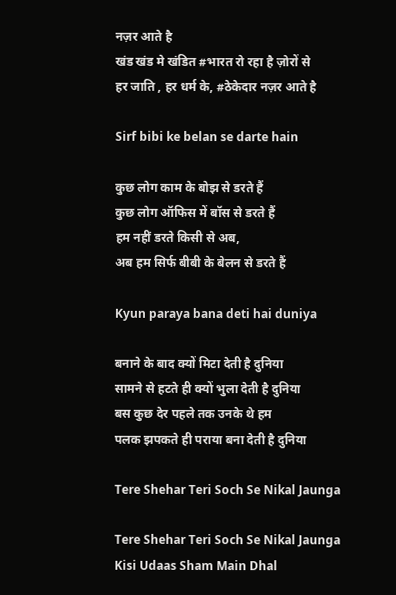नज़र आते है
खंड खंड मे खंडित #भारत रो रहा है ज़ोरों से
हर जाति , हर धर्म के, #ठेकेदार नज़र आते है

Sirf bibi ke belan se darte hain

कुछ लोग काम के बोझ से डरते हैं
कुछ लोग ऑफिस में बॉस से डरते हैं
हम नहीं डरते किसी से अब,
अब हम सिर्फ बीबी के बेलन से डरते हैं

Kyun paraya bana deti hai duniya

बनाने के बाद क्यों मिटा देती है दुनिया
सामने से हटते ही क्यों भुला देती है दुनिया
बस कुछ देर पहले तक उनके थे हम
पलक झपकते ही पराया बना देती है दुनिया

Tere Shehar Teri Soch Se Nikal Jaunga

Tere Shehar Teri Soch Se Nikal Jaunga
Kisi Udaas Sham Main Dhal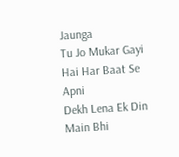Jaunga
Tu Jo Mukar Gayi Hai Har Baat Se Apni
Dekh Lena Ek Din Main Bhi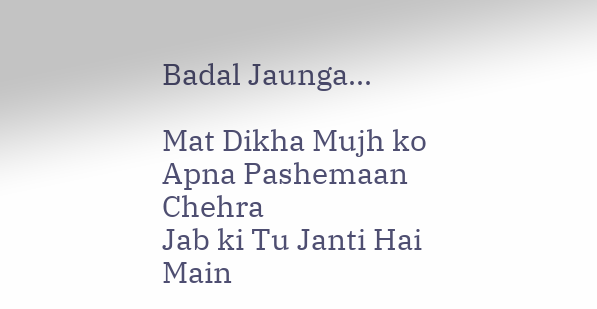Badal Jaunga...

Mat Dikha Mujh ko Apna Pashemaan Chehra
Jab ki Tu Janti Hai Main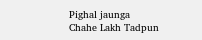Pighal jaunga
Chahe Lakh Tadpun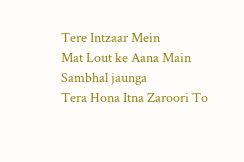Tere Intzaar Mein
Mat Lout ke Aana Main Sambhal jaunga
Tera Hona Itna Zaroori To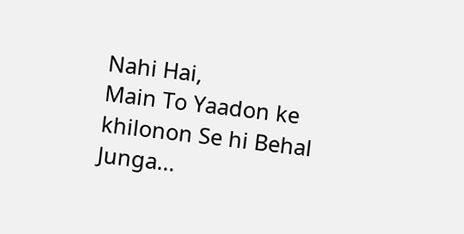Nahi Hai,
Main To Yaadon ke khilonon Se hi Behal Junga...